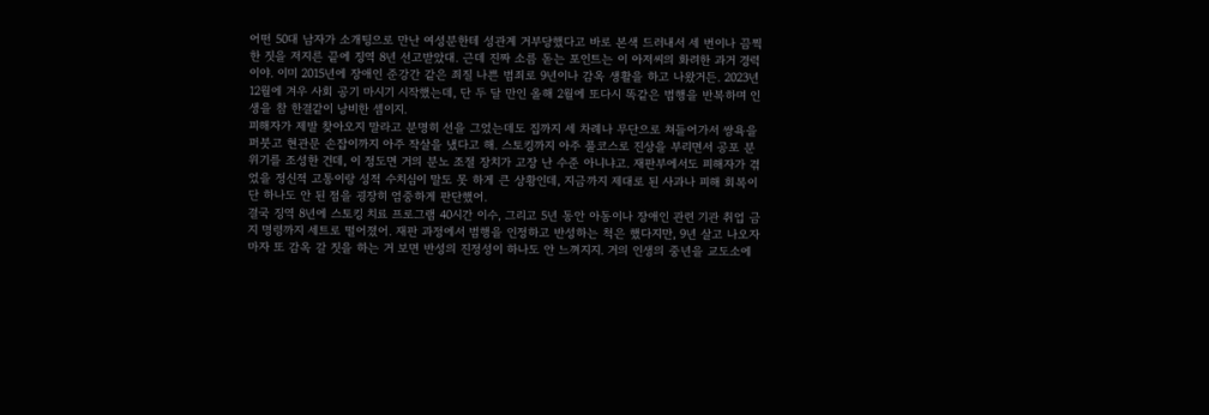어떤 50대 남자가 소개팅으로 만난 여성분한테 성관계 거부당했다고 바로 본색 드러내서 세 번이나 끔찍한 짓을 저지른 끝에 징역 8년 선고받았대. 근데 진짜 소름 돋는 포인트는 이 아저씨의 화려한 과거 경력이야. 이미 2015년에 장애인 준강간 같은 죄질 나쁜 범죄로 9년이나 감옥 생활을 하고 나왔거든. 2023년 12월에 겨우 사회 공기 마시기 시작했는데, 단 두 달 만인 올해 2월에 또다시 똑같은 범행을 반복하며 인생을 참 한결같이 낭비한 셈이지.
피해자가 제발 찾아오지 말라고 분명히 선을 그었는데도 집까지 세 차례나 무단으로 쳐들어가서 쌍욕을 퍼붓고 현관문 손잡이까지 아주 작살을 냈다고 해. 스토킹까지 아주 풀코스로 진상을 부리면서 공포 분위기를 조성한 건데, 이 정도면 거의 분노 조절 장치가 고장 난 수준 아니냐고. 재판부에서도 피해자가 겪었을 정신적 고통이랑 성적 수치심이 말도 못 하게 큰 상황인데, 지금까지 제대로 된 사과나 피해 회복이 단 하나도 안 된 점을 굉장히 엄중하게 판단했어.
결국 징역 8년에 스토킹 치료 프로그램 40시간 이수, 그리고 5년 동안 아동이나 장애인 관련 기관 취업 금지 명령까지 세트로 떨어졌어. 재판 과정에서 범행을 인정하고 반성하는 척은 했다지만, 9년 살고 나오자마자 또 감옥 갈 짓을 하는 거 보면 반성의 진정성이 하나도 안 느껴지지. 거의 인생의 중년을 교도소에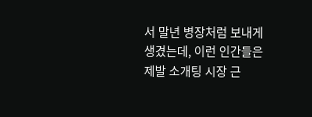서 말년 병장처럼 보내게 생겼는데, 이런 인간들은 제발 소개팅 시장 근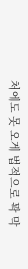처에도 못 오게 법적으로 꽉 막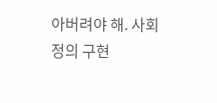아버려야 해. 사회 정의 구현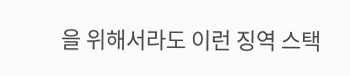을 위해서라도 이런 징역 스택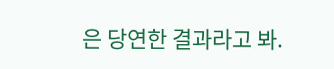은 당연한 결과라고 봐.